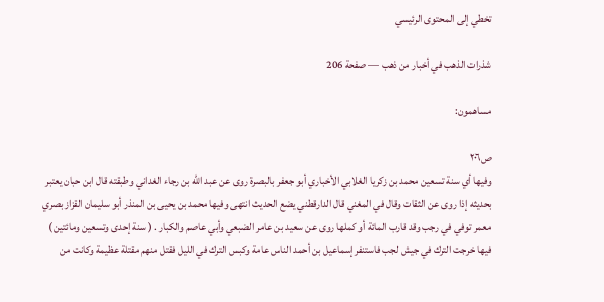تخطي إلى المحتوى الرئيسي

شذرات الذهب في أخبار من ذهب — صفحة 206

مساهمون:

ص٢٠٦
وفيها أي سنة تسعين محمد بن زكريا الغلابي الأخباري أبو جعفر بالبصرة روى عن عبد الله بن رجاء الغداني وطبقته قال ابن حبان يعتبر بحديثه إذا روى عن الثقات وقال في المغني قال الدارقطني يضع الحديث انتهى وفيها محمد بن يحيى بن المنذر أبو سليمان القزاز بصري معمر توفي في رجب وقد قارب المائة أو كملها روى عن سعيد بن عامر الضبعي وأبي عاصم والكبار . ( سنة إحدى وتسعين ومائتين ) فيها خرجت الترك في جيش لجب فاستنفر إسماعيل بن أحمد الناس عامة وكبس الترك في الليل فقتل منهم مقتلة عظيمة وكانت من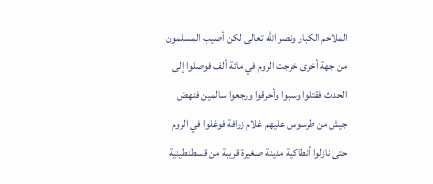الملاحم الكبار ونصر الله تعالى لكن أصيب المسلمون من جهة أخرى خرجت الروم في مائة ألف فوصلوا إلى الحدث فقتلوا وسبوا وأحرقوا ورجعوا سالمين فنهض جيش من طرسوس عليهم غلام زرافة فوغلوا في الروم حتى نازلوا أنطاكية مدينة صغيرة قريبة من قسطنطينية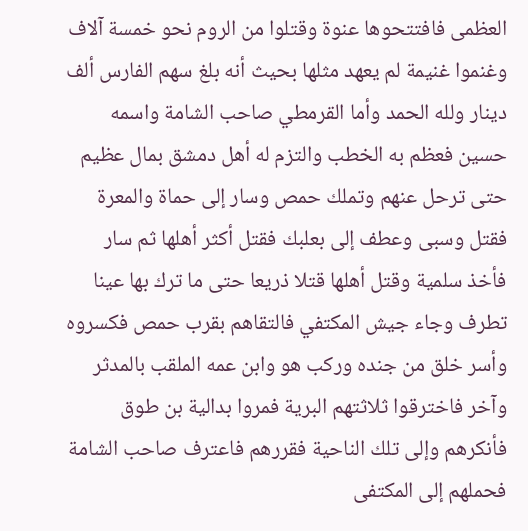العظمى فافتتحوها عنوة وقتلوا من الروم نحو خمسة آلاف وغنموا غنيمة لم يعهد مثلها بحيث أنه بلغ سهم الفارس ألف دينار ولله الحمد وأما القرمطي صاحب الشامة واسمه حسين فعظم به الخطب والتزم له أهل دمشق بمال عظيم حتى ترحل عنهم وتملك حمص وسار إلى حماة والمعرة فقتل وسبى وعطف إلى بعلبك فقتل أكثر أهلها ثم سار فأخذ سلمية وقتل أهلها قتلا ذريعا حتى ما ترك بها عينا تطرف وجاء جيش المكتفي فالتقاهم بقرب حمص فكسروه وأسر خلق من جنده وركب هو وابن عمه الملقب بالمدثر وآخر فاخترقوا ثلاثتهم البرية فمروا بدالية بن طوق فأنكرهم وإلى تلك الناحية فقررهم فاعترف صاحب الشامة فحملهم إلى المكتفى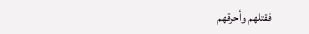فقتلهم وأحرقهم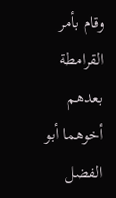وقام بأمر القرامطة بعدهم أخوهما أبو الفضل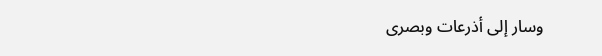وسار إلى أذرعات وبصرى